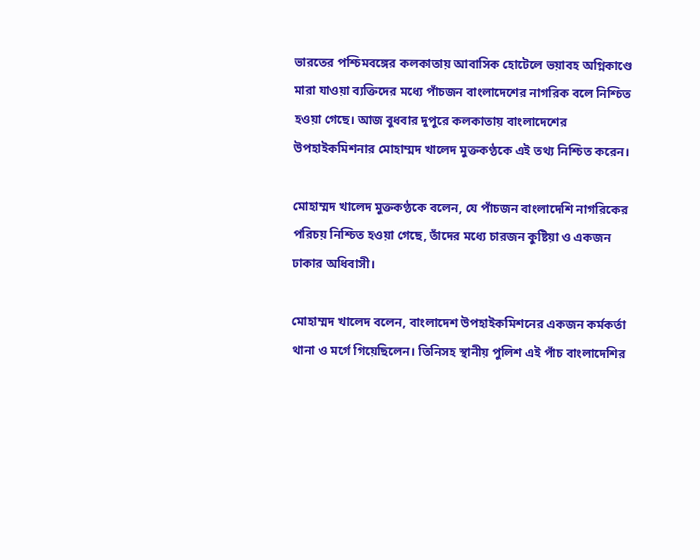ভারতের পশ্চিমবঙ্গের কলকাতায় আবাসিক হোটেলে ভয়াবহ অগ্নিকাণ্ডে মারা যাওয়া ব্যক্তিদের মধ্যে পাঁচজন বাংলাদেশের নাগরিক বলে নিশ্চিত হওয়া গেছে। আজ বুধবার দুপুরে কলকাতায় বাংলাদেশের উপহাইকমিশনার মোহাম্মদ খালেদ মুক্তকণ্ঠকে এই তথ্য নিশ্চিত করেন।

মোহাম্মদ খালেদ মুক্তকণ্ঠকে বলেন, যে পাঁচজন বাংলাদেশি নাগরিকের পরিচয় নিশ্চিত হওয়া গেছে, তাঁদের মধ্যে চারজন কুষ্টিয়া ও একজন ঢাকার অধিবাসী।

মোহাম্মদ খালেদ বলেন, বাংলাদেশ উপহাইকমিশনের একজন কর্মকর্তা থানা ও মর্গে গিয়েছিলেন। তিনিসহ স্থানীয় পুলিশ এই পাঁচ বাংলাদেশির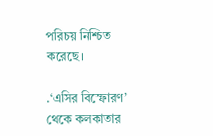পরিচয় নিশ্চিত করেছে।

.‘এসির বিস্ফোরণ’ থেকে কলকাতার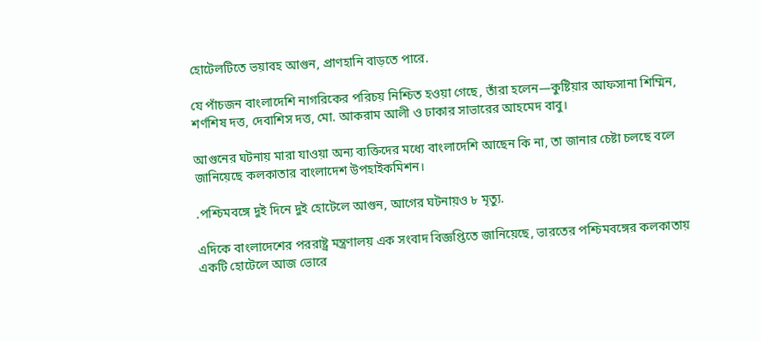হোটেলটিতে ভয়াবহ আগুন, প্রাণহানি বাড়তে পারে.

যে পাঁচজন বাংলাদেশি নাগরিকের পরিচয় নিশ্চিত হওয়া গেছে, তাঁরা হলেন—কুষ্টিয়ার আফসানা শিম্মিন, শর্ণশিষ দত্ত, দেবাশিস দত্ত, মো. আকরাম আলী ও ঢাকার সাভারের আহমেদ বাবু।

আগুনের ঘটনায় মারা যাওয়া অন্য ব্যক্তিদের মধ্যে বাংলাদেশি আছেন কি না, তা জানার চেষ্টা চলছে বলে জানিয়েছে কলকাতার বাংলাদেশ উপহাইকমিশন।

.পশ্চিমবঙ্গে দুই দিনে দুই হোটেলে আগুন, আগের ঘটনায়ও ৮ মৃত্যু.

এদিকে বাংলাদেশের পররাষ্ট্র মন্ত্রণালয় এক সংবাদ বিজ্ঞপ্তিতে জানিয়েছে, ভারতের পশ্চিমবঙ্গের কলকাতায় একটি হোটেলে আজ ভোরে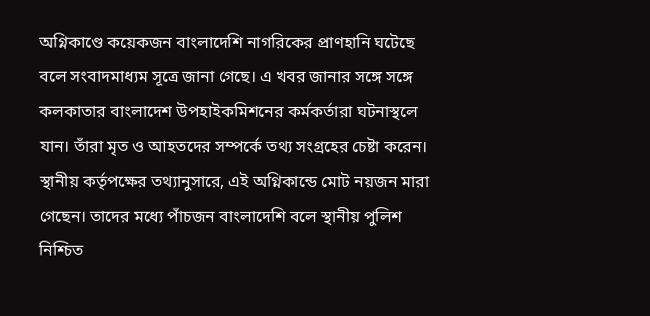অগ্নিকাণ্ডে কয়েকজন বাংলাদেশি নাগরিকের প্রাণহানি ঘটেছে বলে সংবাদমাধ্যম সূত্রে জানা গেছে। এ খবর জানার সঙ্গে সঙ্গে কলকাতার বাংলাদেশ উপহাইকমিশনের কর্মকর্তারা ঘটনাস্থলে যান। তাঁরা মৃত ও আহতদের সম্পর্কে তথ্য সংগ্রহের চেষ্টা করেন। স্থানীয় কর্তৃপক্ষের তথ্যানুসারে, এই অগ্নিকান্ডে মোট নয়জন মারা গেছেন। তাদের মধ্যে পাঁচজন বাংলাদেশি বলে স্থানীয় পুলিশ নিশ্চিত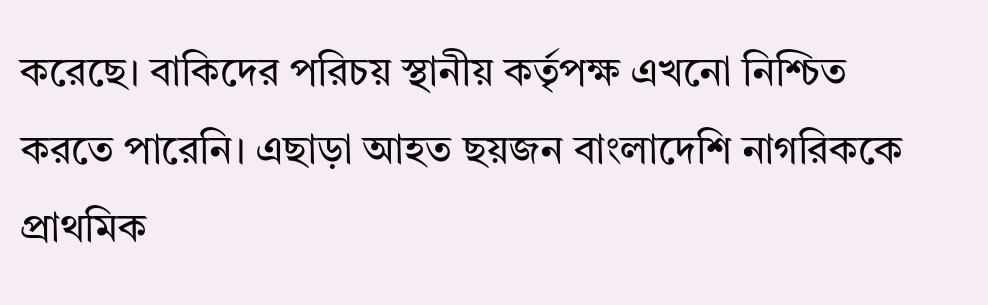করেছে। বাকিদের পরিচয় স্থানীয় কর্তৃপক্ষ এখনো নিশ্চিত করতে পারেনি। এছাড়া আহত ছয়জন বাংলাদেশি নাগরিককে প্রাথমিক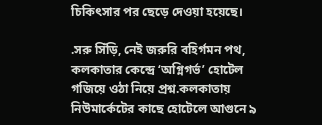চিকিৎসার পর ছেড়ে দেওয়া হয়েছে।

.সরু সিঁড়ি, নেই জরুরি বহির্গমন পথ, কলকাতার কেন্দ্রে ‘অগ্নিগর্ভ’ হোটেল গজিয়ে ওঠা নিয়ে প্রশ্ন.কলকাতায় নিউমার্কেটের কাছে হোটেলে আগুনে ৯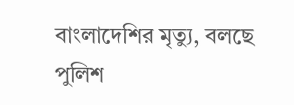বাংলাদেশির মৃত্যু, বলছে পুলিশ